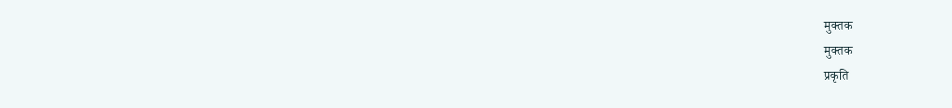मुक्तक
मुक्तक
प्रकृति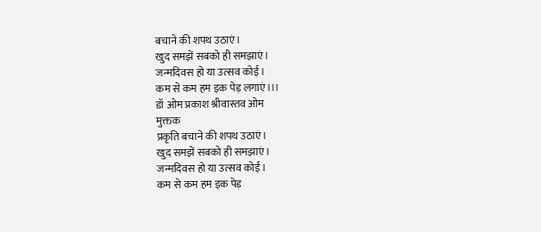बचाने की शपथ उठाएं।
खुद समझें सबको ही समझाएं।
जन्मदिवस हो या उत्सव कोई।
कम से कम हम इक पेड़ लगाएं।।।
डॉ ओम प्रकाश श्रीवास्तव ओम
मुक्तक
प्रकृति बचाने की शपथ उठाएं।
खुद समझें सबको ही समझाएं।
जन्मदिवस हो या उत्सव कोई।
कम से कम हम इक पेड़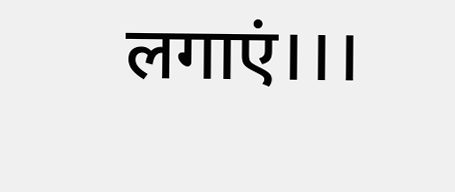लगाएं।।।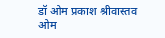डॉ ओम प्रकाश श्रीवास्तव ओम